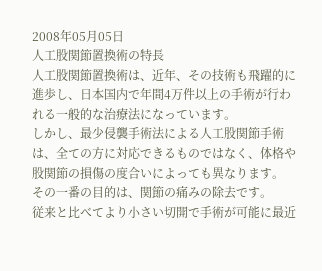2008年05月05日
人工股関節置換術の特長
人工股関節置換術は、近年、その技術も飛躍的に進歩し、日本国内で年間4万件以上の手術が行われる一般的な治療法になっています。
しかし、最少侵襲手術法による人工股関節手術は、全ての方に対応できるものではなく、体格や股関節の損傷の度合いによっても異なります。
その一番の目的は、関節の痛みの除去です。
従来と比べてより小さい切開で手術が可能に最近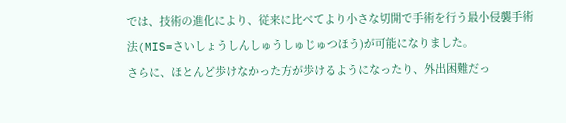では、技術の進化により、従来に比べてより小さな切開で手術を行う最小侵襲手術法(MIS=さいしょうしんしゅうしゅじゅつほう)が可能になりました。
さらに、ほとんど歩けなかった方が歩けるようになったり、外出困難だっ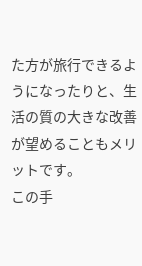た方が旅行できるようになったりと、生活の質の大きな改善が望めることもメリットです。
この手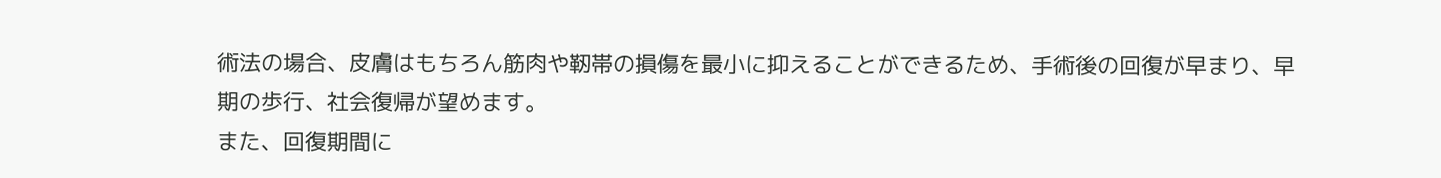術法の場合、皮膚はもちろん筋肉や靭帯の損傷を最小に抑えることができるため、手術後の回復が早まり、早期の歩行、社会復帰が望めます。
また、回復期間に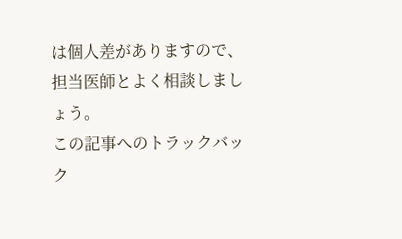は個人差がありますので、担当医師とよく相談しましょう。
この記事へのトラックバック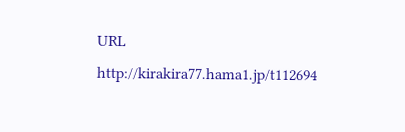URL
http://kirakira77.hama1.jp/t112694